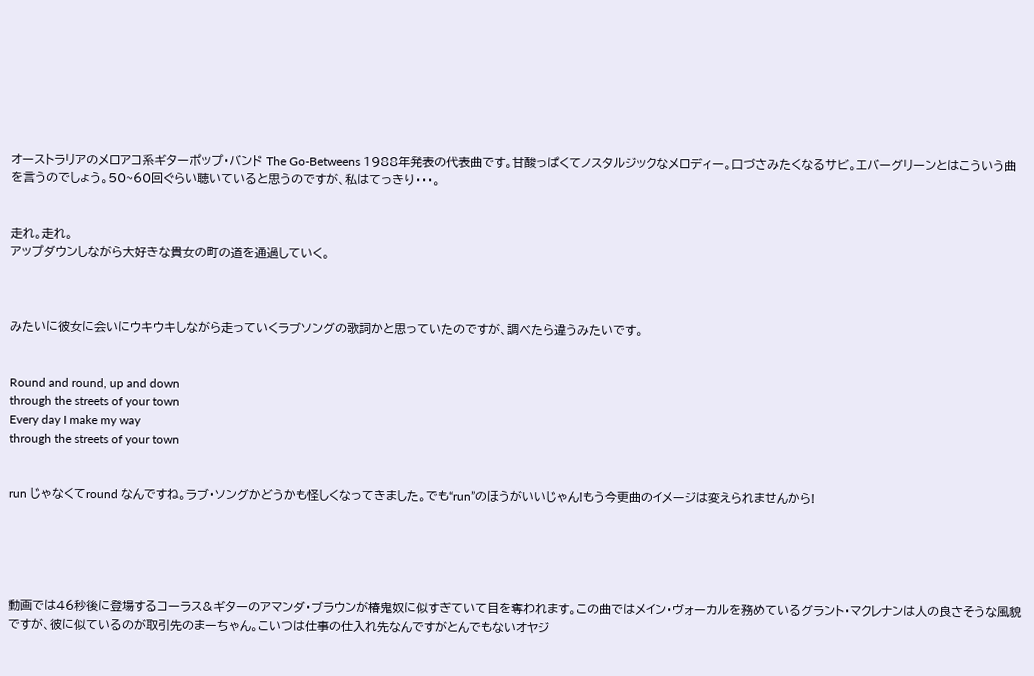オーストラリアのメロアコ系ギターポップ・バンド The Go-Betweens 1988年発表の代表曲です。甘酸っぱくてノスタルジックなメロディー。口づさみたくなるサビ。エバーグリーンとはこういう曲を言うのでしょう。50~60回ぐらい聴いていると思うのですが、私はてっきり・・・。


走れ。走れ。
アップダウンしながら大好きな貴女の町の道を通過していく。



みたいに彼女に会いにウキウキしながら走っていくラブソングの歌詞かと思っていたのですが、調べたら違うみたいです。


Round and round, up and down
through the streets of your town
Every day I make my way
through the streets of your town


run じゃなくてround なんですね。ラブ・ソングかどうかも怪しくなってきました。でも“run”のほうがいいじゃん!もう今更曲のイメージは変えられませんから!





動画では46秒後に登場するコーラス&ギターのアマンダ・ブラウンが椿鬼奴に似すぎていて目を奪われます。この曲ではメイン・ヴォーカルを務めているグラント・マクレナンは人の良さそうな風貌ですが、彼に似ているのが取引先のまーちゃん。こいつは仕事の仕入れ先なんですがとんでもないオヤジ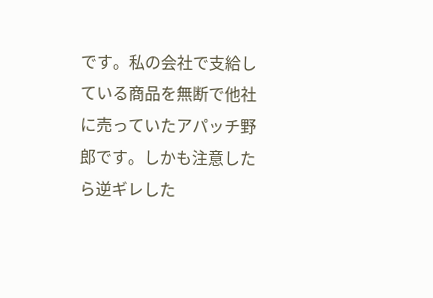です。私の会社で支給している商品を無断で他社に売っていたアパッチ野郎です。しかも注意したら逆ギレした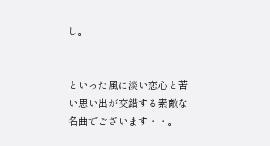し。


といった風に淡い恋心と苦い思い出が交錯する素敵な名曲でございます・・。